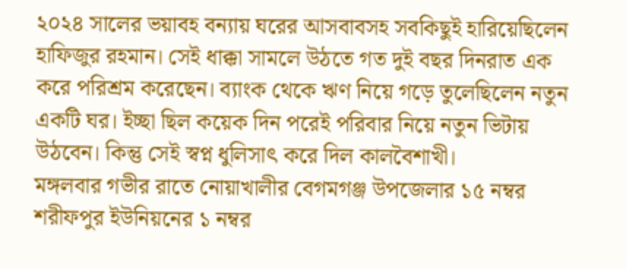২০২৪ সালের ভয়াবহ বন্যায় ঘরের আসবাবসহ সবকিছুই হারিয়েছিলেন হাফিজুর রহমান। সেই ধাক্কা সামলে উঠতে গত দুই বছর দিনরাত এক করে পরিশ্রম করেছেন। ব্যাংক থেকে ঋণ নিয়ে গড়ে তুলেছিলেন নতুন একটি ঘর। ইচ্ছা ছিল কয়েক দিন পরেই পরিবার নিয়ে নতুন ভিটায় উঠবেন। কিন্তু সেই স্বপ্ন ধুলিসাৎ করে দিল কালবৈশাখী।
মঙ্গলবার গভীর রাতে নোয়াখালীর বেগমগঞ্জ উপজেলার ১৫ নম্বর শরীফপুর ইউনিয়নের ১ নম্বর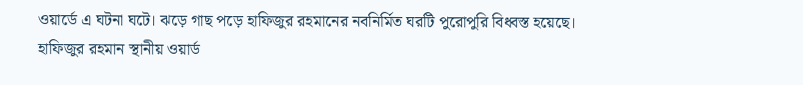ওয়ার্ডে এ ঘটনা ঘটে। ঝড়ে গাছ পড়ে হাফিজুর রহমানের নবনির্মিত ঘরটি পুরোপুরি বিধ্বস্ত হয়েছে।
হাফিজুর রহমান স্থানীয় ওয়ার্ড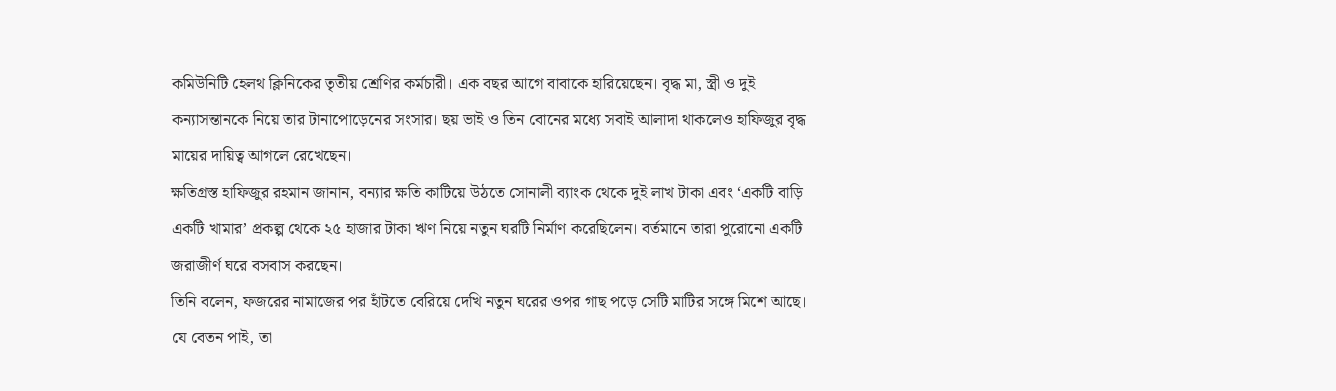কমিউনিটি হেলথ ক্লিনিকের তৃতীয় শ্রেণির কর্মচারী। এক বছর আগে বাবাকে হারিয়েছেন। বৃদ্ধ মা, স্ত্রী ও দুই কন্যাসন্তানকে নিয়ে তার টানাপোড়েনের সংসার। ছয় ভাই ও তিন বোনের মধ্যে সবাই আলাদা থাকলেও হাফিজুর বৃদ্ধ মায়ের দায়িত্ব আগলে রেখেছেন।
ক্ষতিগ্রস্ত হাফিজুর রহমান জানান, বন্যার ক্ষতি কাটিয়ে উঠতে সোনালী ব্যাংক থেকে দুই লাখ টাকা এবং ‘একটি বাড়ি একটি খামার’ প্রকল্প থেকে ২৫ হাজার টাকা ঋণ নিয়ে নতুন ঘরটি নির্মাণ করেছিলেন। বর্তমানে তারা পুরোনো একটি জরাজীর্ণ ঘরে বসবাস করছেন।
তিনি বলেন, ফজরের নামাজের পর হাঁটতে বেরিয়ে দেখি নতুন ঘরের ওপর গাছ পড়ে সেটি মাটির সঙ্গে মিশে আছে। যে বেতন পাই, তা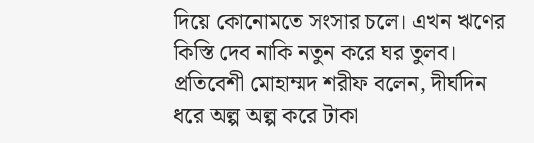দিয়ে কোনোমতে সংসার চলে। এখন ঋণের কিস্তি দেব নাকি নতুন করে ঘর তুলব।
প্রতিবেশী মোহাম্মদ শরীফ বলেন, দীর্ঘদিন ধরে অল্প অল্প করে টাকা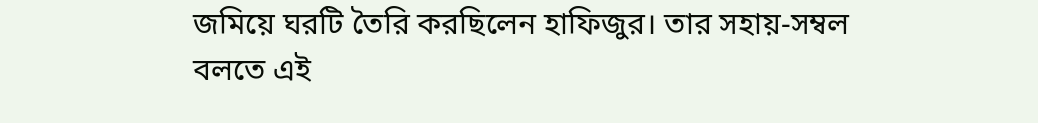জমিয়ে ঘরটি তৈরি করছিলেন হাফিজুর। তার সহায়-সম্বল বলতে এই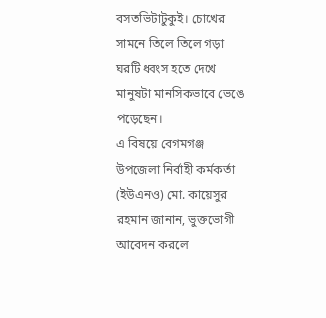বসতভিটাটুকুই। চোখের সামনে তিলে তিলে গড়া ঘরটি ধ্বংস হতে দেখে মানুষটা মানসিকভাবে ভেঙে পড়েছেন।
এ বিষয়ে বেগমগঞ্জ উপজেলা নির্বাহী কর্মকর্তা (ইউএনও) মো. কায়েসুর রহমান জানান, ভুক্তভোগী আবেদন করলে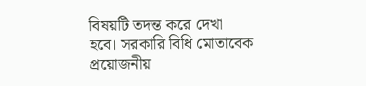বিষয়টি তদন্ত করে দেখা হবে। সরকারি বিধি মোতাবেক প্রয়োজনীয়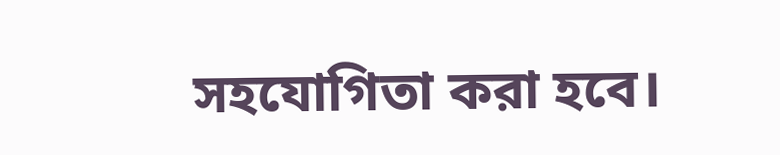সহযোগিতা করা হবে।